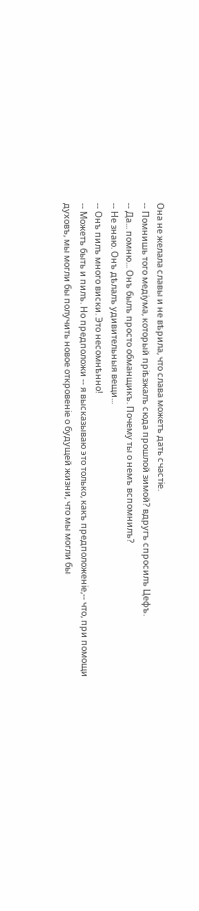Она не желала славы и не вѣрила, что слава можетъ дать счастіе.
-- Помнишь того медіума, который пріѣзжалъ сюда прошлой зимой? вдругъ спросилъ Цефъ.
-- Да... помню... Онъ былъ просто обманщикъ. Почему ты о немъ вспомнилъ?
-- Не знаю. Онъ дѣлалъ удивительныя вещи...
-- Онъ пилъ много виски. Это несомнѣнно!
-- Можетъ быть и пилъ. Но предположи -- я высказываю это только, какъ предположеніе,-- что, при помощи духовъ, мы могли бы получить новое откровеніе о будущей жизни, что мы могли бы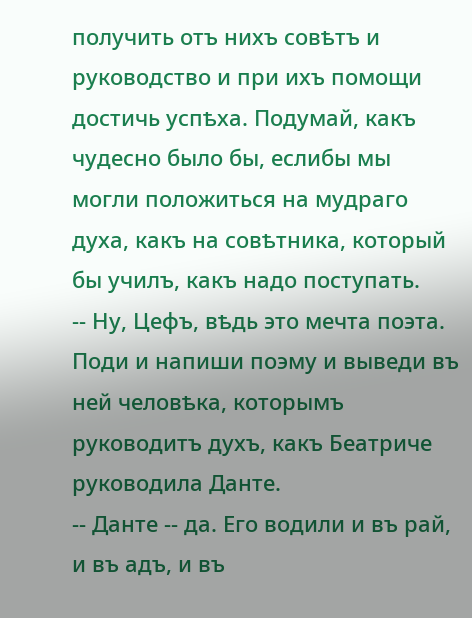получить отъ нихъ совѣтъ и руководство и при ихъ помощи достичь успѣха. Подумай, какъ чудесно было бы, еслибы мы могли положиться на мудраго духа, какъ на совѣтника, который бы училъ, какъ надо поступать.
-- Ну, Цефъ, вѣдь это мечта поэта. Поди и напиши поэму и выведи въ ней человѣка, которымъ руководитъ духъ, какъ Беатриче руководила Данте.
-- Данте -- да. Его водили и въ рай, и въ адъ, и въ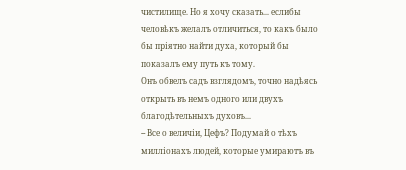чистилище. Но я хочу сказать... еслибы человѣкъ желалъ отличиться, то какъ было бы пріятно найти духа, который бы показалъ ему путь къ тому.
Онъ обвелъ садъ взглядомъ, точно надѣясь открыть въ немъ одного или двухъ благодѣтельныхъ духовъ...
-- Все о величіи, Цефъ? Подумай о тѣхъ милліонахъ людей, которые умираютъ въ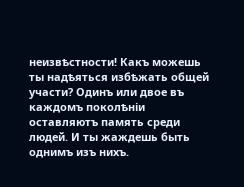неизвѣстности! Какъ можешь ты надѣяться избѣжать общей участи? Одинъ или двое въ каждомъ поколѣніи оставляютъ память среди людей. И ты жаждешь быть однимъ изъ нихъ.